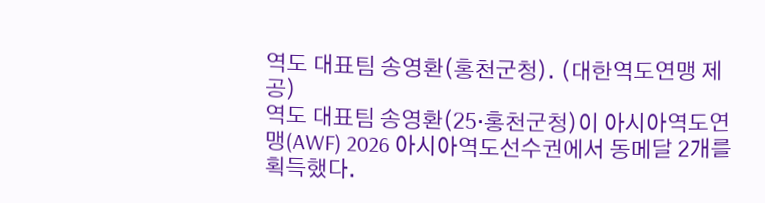역도 대표팀 송영환(홍천군청). (대한역도연맹 제공)
역도 대표팀 송영환(25·홍천군청)이 아시아역도연맹(AWF) 2026 아시아역도선수권에서 동메달 2개를 획득했다.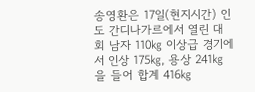송영환은 17일(현지시간) 인도 간디나가르에서 열린 대회 남자 110㎏ 이상급 경기에서 인상 175㎏, 용상 241㎏을 들어 합계 416㎏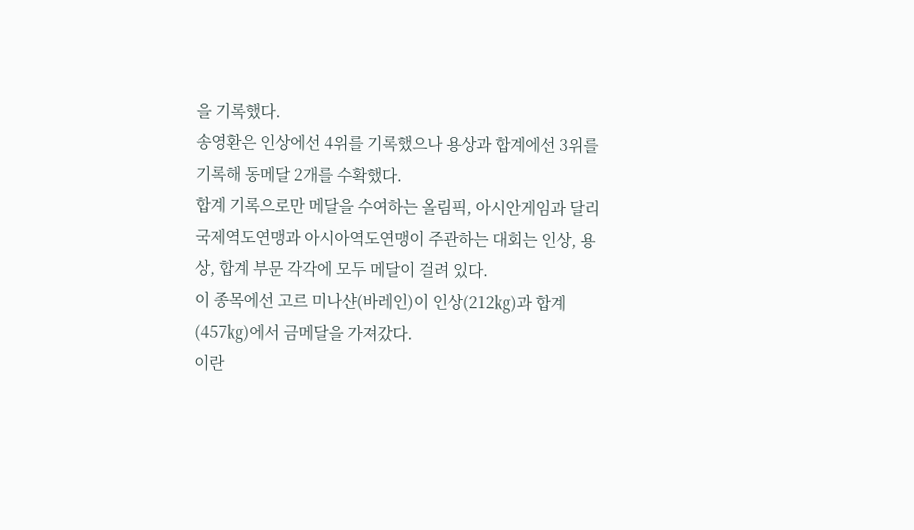을 기록했다.
송영환은 인상에선 4위를 기록했으나 용상과 합계에선 3위를 기록해 동메달 2개를 수확했다.
합계 기록으로만 메달을 수여하는 올림픽, 아시안게임과 달리 국제역도연맹과 아시아역도연맹이 주관하는 대회는 인상, 용상, 합계 부문 각각에 모두 메달이 걸려 있다.
이 종목에선 고르 미나샨(바레인)이 인상(212㎏)과 합계(457㎏)에서 금메달을 가져갔다.
이란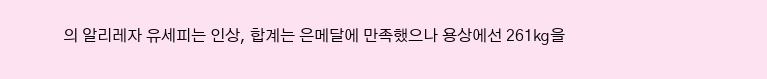의 알리레자 유세피는 인상, 합계는 은메달에 만족했으나 용상에선 261㎏을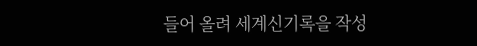들어 올려 세계신기록을 작성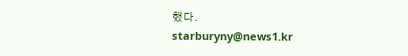했다.
starburyny@news1.kr